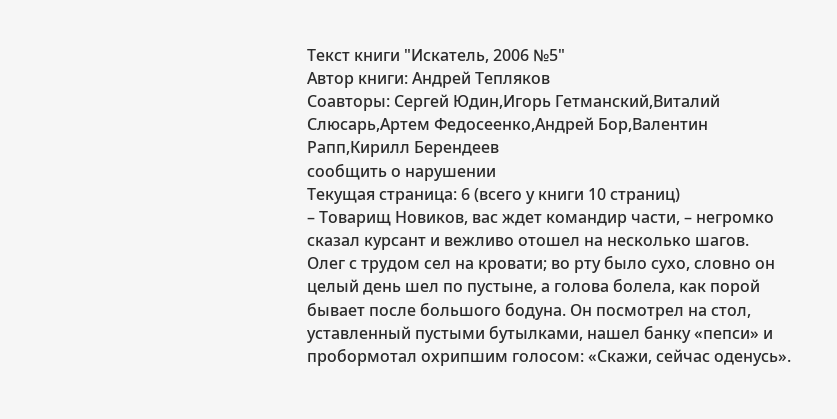Текст книги "Искатель, 2006 №5"
Автор книги: Андрей Тепляков
Соавторы: Сергей Юдин,Игорь Гетманский,Виталий Слюсарь,Артем Федосеенко,Андрей Бор,Валентин Рапп,Кирилл Берендеев
сообщить о нарушении
Текущая страница: 6 (всего у книги 10 страниц)
– Товарищ Новиков, вас ждет командир части, – негромко сказал курсант и вежливо отошел на несколько шагов.
Олег с трудом сел на кровати; во рту было сухо, словно он целый день шел по пустыне, а голова болела, как порой бывает после большого бодуна. Он посмотрел на стол, уставленный пустыми бутылками, нашел банку «пепси» и пробормотал охрипшим голосом: «Скажи, сейчас оденусь».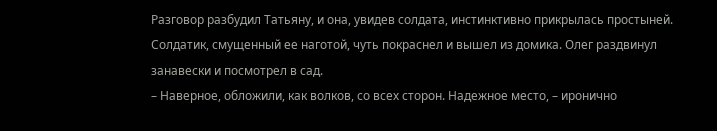Разговор разбудил Татьяну, и она, увидев солдата, инстинктивно прикрылась простыней. Солдатик, смущенный ее наготой, чуть покраснел и вышел из домика. Олег раздвинул занавески и посмотрел в сад.
– Наверное, обложили, как волков, со всех сторон. Надежное место, – иронично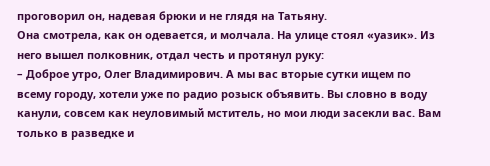проговорил он, надевая брюки и не глядя на Татьяну.
Она смотрела, как он одевается, и молчала. На улице стоял «уазик». Из него вышел полковник, отдал честь и протянул руку:
– Доброе утро, Олег Владимирович. А мы вас вторые сутки ищем по всему городу, хотели уже по радио розыск объявить. Вы словно в воду канули, совсем как неуловимый мститель, но мои люди засекли вас. Вам только в разведке и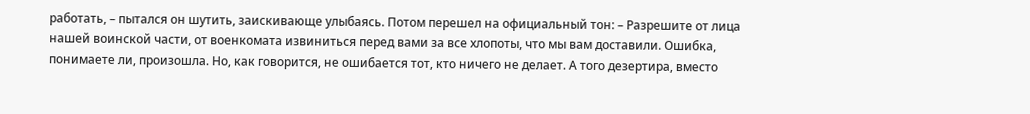работать, – пытался он шутить, заискивающе улыбаясь. Потом перешел на официальный тон: – Разрешите от лица нашей воинской части, от военкомата извиниться перед вами за все хлопоты, что мы вам доставили. Ошибка, понимаете ли, произошла. Но, как говорится, не ошибается тот, кто ничего не делает. А того дезертира, вместо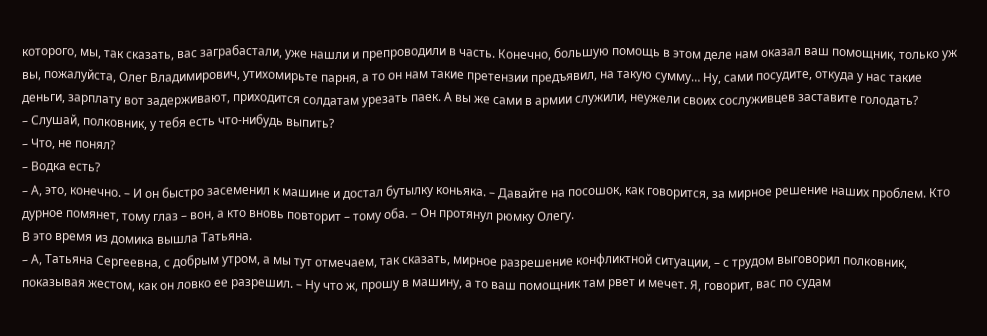которого, мы, так сказать, вас заграбастали, уже нашли и препроводили в часть. Конечно, большую помощь в этом деле нам оказал ваш помощник, только уж вы, пожалуйста, Олег Владимирович, утихомирьте парня, а то он нам такие претензии предъявил, на такую сумму… Ну, сами посудите, откуда у нас такие деньги, зарплату вот задерживают, приходится солдатам урезать паек. А вы же сами в армии служили, неужели своих сослуживцев заставите голодать?
– Слушай, полковник, у тебя есть что-нибудь выпить?
– Что, не понял?
– Водка есть?
– А, это, конечно. – И он быстро засеменил к машине и достал бутылку коньяка. – Давайте на посошок, как говорится, за мирное решение наших проблем. Кто дурное помянет, тому глаз – вон, а кто вновь повторит – тому оба. – Он протянул рюмку Олегу.
В это время из домика вышла Татьяна.
– А, Татьяна Сергеевна, с добрым утром, а мы тут отмечаем, так сказать, мирное разрешение конфликтной ситуации, – с трудом выговорил полковник, показывая жестом, как он ловко ее разрешил. – Ну что ж, прошу в машину, а то ваш помощник там рвет и мечет. Я, говорит, вас по судам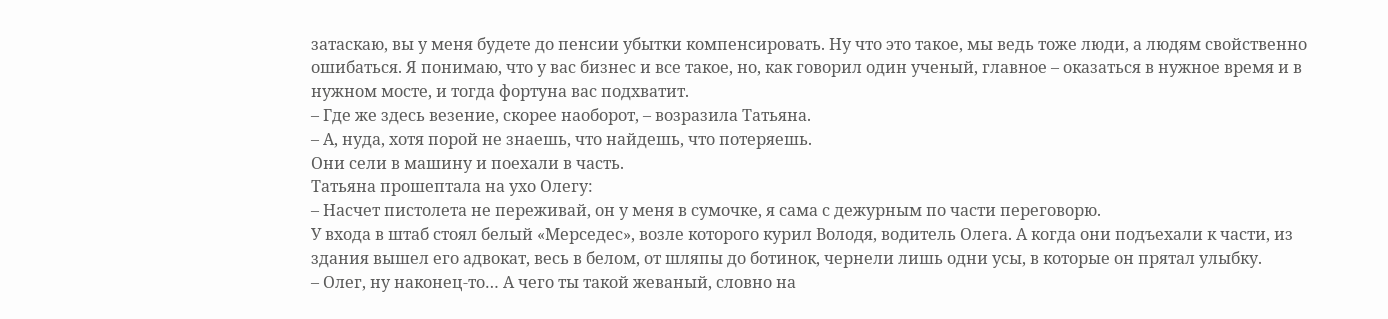затаскаю, вы у меня будете до пенсии убытки компенсировать. Ну что это такое, мы ведь тоже люди, а людям свойственно ошибаться. Я понимаю, что у вас бизнес и все такое, но, как говорил один ученый, главное – оказаться в нужное время и в нужном мосте, и тогда фортуна вас подхватит.
– Где же здесь везение, скорее наоборот, – возразила Татьяна.
– А, нуда, хотя порой не знаешь, что найдешь, что потеряешь.
Они сели в машину и поехали в часть.
Татьяна прошептала на ухо Олегу:
– Насчет пистолета не переживай, он у меня в сумочке, я сама с дежурным по части переговорю.
У входа в штаб стоял белый «Мерседес», возле которого курил Володя, водитель Олега. А когда они подъехали к части, из здания вышел его адвокат, весь в белом, от шляпы до ботинок, чернели лишь одни усы, в которые он прятал улыбку.
– Олег, ну наконец-то… А чего ты такой жеваный, словно на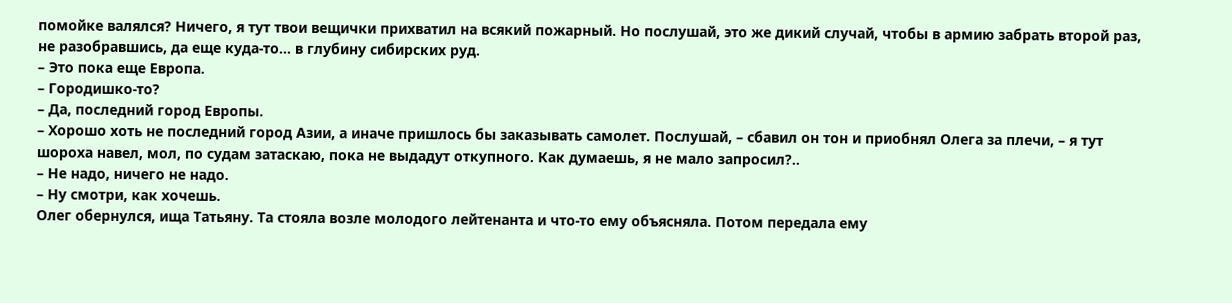помойке валялся? Ничего, я тут твои вещички прихватил на всякий пожарный. Но послушай, это же дикий случай, чтобы в армию забрать второй раз, не разобравшись, да еще куда-то… в глубину сибирских руд.
– Это пока еще Европа.
– Городишко-то?
– Да, последний город Европы.
– Хорошо хоть не последний город Азии, а иначе пришлось бы заказывать самолет. Послушай, – сбавил он тон и приобнял Олега за плечи, – я тут шороха навел, мол, по судам затаскаю, пока не выдадут откупного. Как думаешь, я не мало запросил?..
– Не надо, ничего не надо.
– Ну смотри, как хочешь.
Олег обернулся, ища Татьяну. Та стояла возле молодого лейтенанта и что-то ему объясняла. Потом передала ему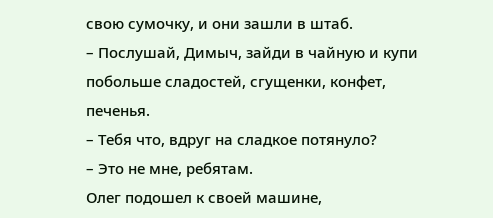свою сумочку, и они зашли в штаб.
– Послушай, Димыч, зайди в чайную и купи побольше сладостей, сгущенки, конфет, печенья.
– Тебя что, вдруг на сладкое потянуло?
– Это не мне, ребятам.
Олег подошел к своей машине,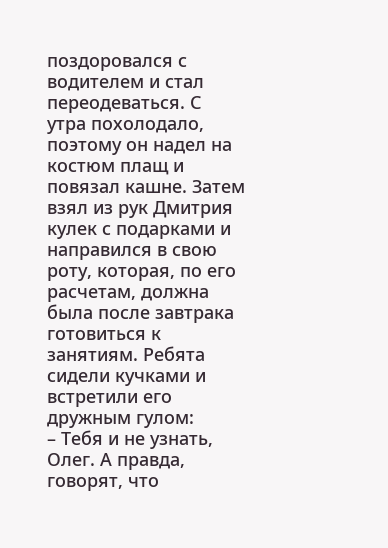поздоровался с водителем и стал переодеваться. С утра похолодало, поэтому он надел на костюм плащ и повязал кашне. Затем взял из рук Дмитрия кулек с подарками и направился в свою роту, которая, по его расчетам, должна была после завтрака готовиться к занятиям. Ребята сидели кучками и встретили его дружным гулом:
– Тебя и не узнать, Олег. А правда, говорят, что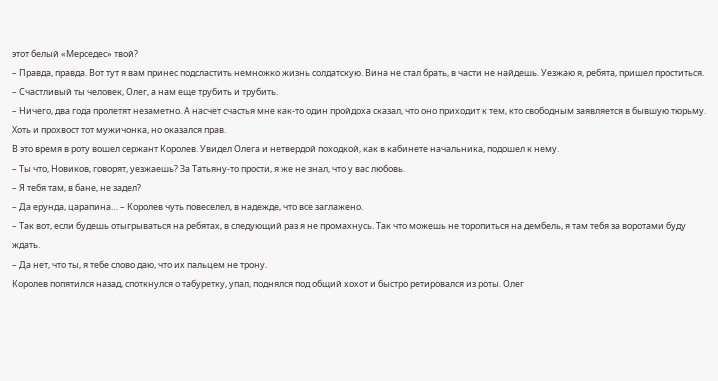этот белый «Мерседес» твой?
– Правда, правда. Вот тут я вам принес подсластить немножко жизнь солдатскую. Вина не стал брать, в части не найдешь. Уезжаю я, ребята, пришел проститься.
– Счастливый ты человек, Олег, а нам еще трубить и трубить.
– Ничего, два года пролетят незаметно. А насчет счастья мне как-то один пройдоха сказал, что оно приходит к тем, кто свободным заявляется в бывшую тюрьму. Хоть и прохвост тот мужичонка, но оказался прав.
В это время в роту вошел сержант Королев. Увидел Олега и нетвердой походкой, как в кабинете начальника, подошел к нему.
– Ты что, Новиков, говорят, уезжаешь? За Татьяну-то прости, я же не знал, что у вас любовь.
– Я тебя там, в бане, не задел?
– Да ерунда, царапина… – Королев чуть повеселел, в надежде, что все заглажено.
– Так вот, если будешь отыгрываться на ребятах, в следующий раз я не промахнусь. Так что можешь не торопиться на дембель, я там тебя за воротами буду ждать.
– Да нет, что ты, я тебе слово даю, что их пальцем не трону.
Королев попятился назад, споткнулся о табуретку, упал, поднялся под общий хохот и быстро ретировался из роты. Олег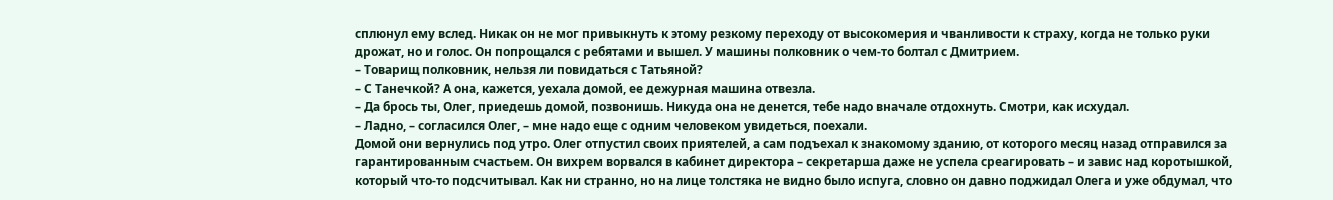сплюнул ему вслед. Никак он не мог привыкнуть к этому резкому переходу от высокомерия и чванливости к страху, когда не только руки дрожат, но и голос. Он попрощался с ребятами и вышел. У машины полковник о чем-то болтал с Дмитрием.
– Товарищ полковник, нельзя ли повидаться с Татьяной?
– С Танечкой? А она, кажется, уехала домой, ее дежурная машина отвезла.
– Да брось ты, Олег, приедешь домой, позвонишь. Никуда она не денется, тебе надо вначале отдохнуть. Смотри, как исхудал.
– Ладно, – согласился Олег, – мне надо еще с одним человеком увидеться, поехали.
Домой они вернулись под утро. Олег отпустил своих приятелей, а сам подъехал к знакомому зданию, от которого месяц назад отправился за гарантированным счастьем. Он вихрем ворвался в кабинет директора – секретарша даже не успела среагировать – и завис над коротышкой, который что-то подсчитывал. Как ни странно, но на лице толстяка не видно было испуга, словно он давно поджидал Олега и уже обдумал, что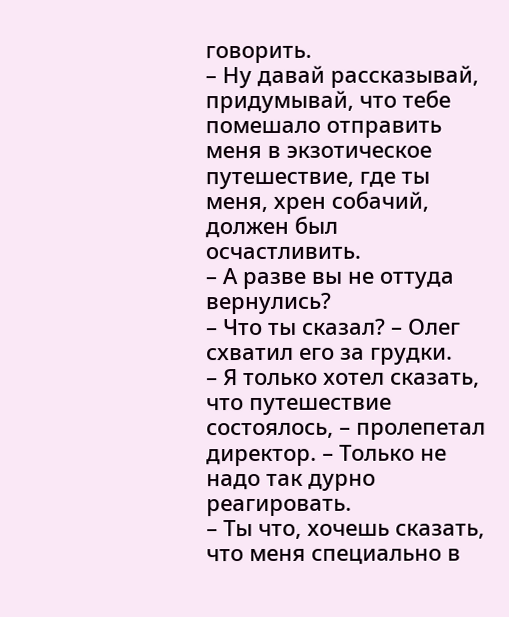говорить.
– Ну давай рассказывай, придумывай, что тебе помешало отправить меня в экзотическое путешествие, где ты меня, хрен собачий, должен был осчастливить.
– А разве вы не оттуда вернулись?
– Что ты сказал? – Олег схватил его за грудки.
– Я только хотел сказать, что путешествие состоялось, – пролепетал директор. – Только не надо так дурно реагировать.
– Ты что, хочешь сказать, что меня специально в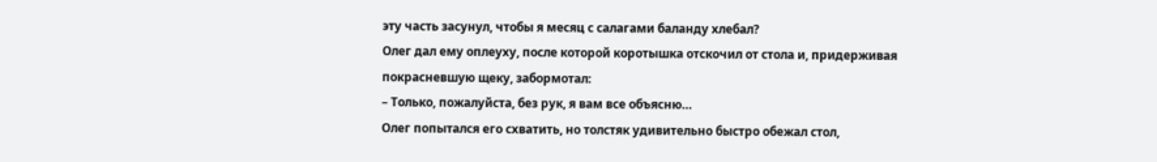эту часть засунул, чтобы я месяц с салагами баланду хлебал?
Олег дал ему оплеуху, после которой коротышка отскочил от стола и, придерживая покрасневшую щеку, забормотал:
– Только, пожалуйста, без рук, я вам все объясню…
Олег попытался его схватить, но толстяк удивительно быстро обежал стол,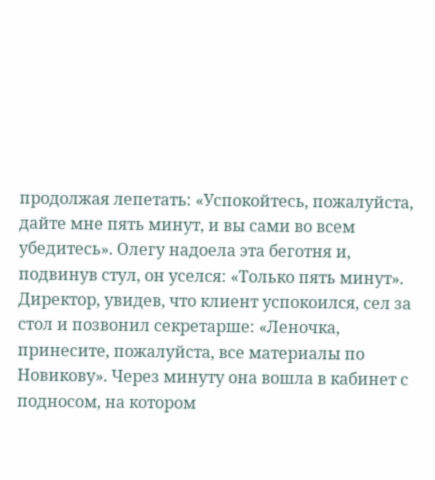продолжая лепетать: «Успокойтесь, пожалуйста, дайте мне пять минут, и вы сами во всем убедитесь». Олегу надоела эта беготня и, подвинув стул, он уселся: «Только пять минут». Директор, увидев, что клиент успокоился, сел за стол и позвонил секретарше: «Леночка, принесите, пожалуйста, все материалы по Новикову». Через минуту она вошла в кабинет с подносом, на котором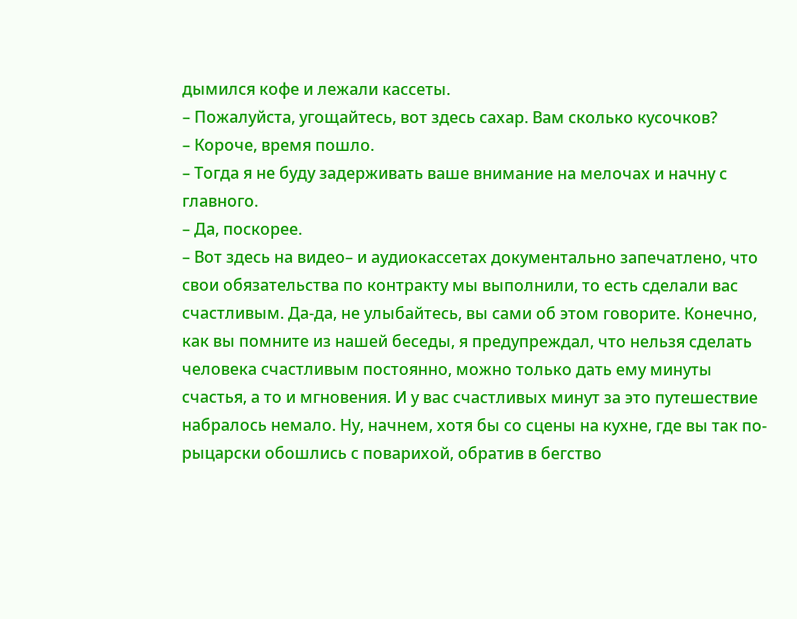дымился кофе и лежали кассеты.
– Пожалуйста, угощайтесь, вот здесь сахар. Вам сколько кусочков?
– Короче, время пошло.
– Тогда я не буду задерживать ваше внимание на мелочах и начну с главного.
– Да, поскорее.
– Вот здесь на видео– и аудиокассетах документально запечатлено, что свои обязательства по контракту мы выполнили, то есть сделали вас счастливым. Да-да, не улыбайтесь, вы сами об этом говорите. Конечно, как вы помните из нашей беседы, я предупреждал, что нельзя сделать человека счастливым постоянно, можно только дать ему минуты счастья, а то и мгновения. И у вас счастливых минут за это путешествие набралось немало. Ну, начнем, хотя бы со сцены на кухне, где вы так по-рыцарски обошлись с поварихой, обратив в бегство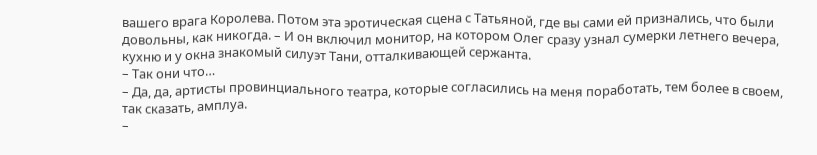вашего врага Королева. Потом эта эротическая сцена с Татьяной, где вы сами ей признались, что были довольны, как никогда. – И он включил монитор, на котором Олег сразу узнал сумерки летнего вечера, кухню и у окна знакомый силуэт Тани, отталкивающей сержанта.
– Так они что…
– Да, да, артисты провинциального театра, которые согласились на меня поработать, тем более в своем, так сказать, амплуа.
–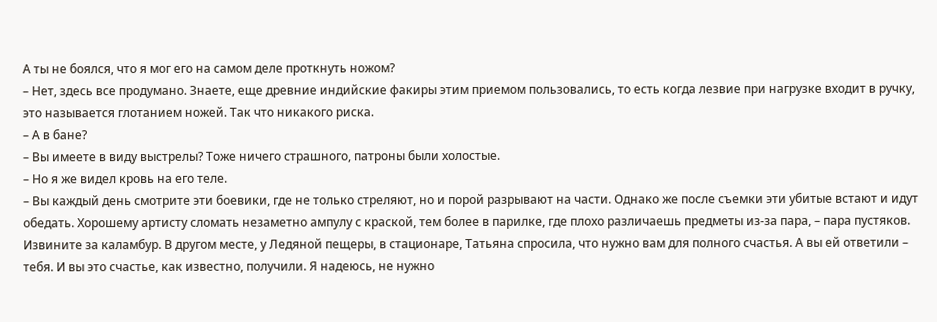А ты не боялся, что я мог его на самом деле проткнуть ножом?
– Нет, здесь все продумано. Знаете, еще древние индийские факиры этим приемом пользовались, то есть когда лезвие при нагрузке входит в ручку, это называется глотанием ножей. Так что никакого риска.
– А в бане?
– Вы имеете в виду выстрелы? Тоже ничего страшного, патроны были холостые.
– Но я же видел кровь на его теле.
– Вы каждый день смотрите эти боевики, где не только стреляют, но и порой разрывают на части. Однако же после съемки эти убитые встают и идут обедать. Хорошему артисту сломать незаметно ампулу с краской, тем более в парилке, где плохо различаешь предметы из-за пара, – пара пустяков. Извините за каламбур. В другом месте, у Ледяной пещеры, в стационаре, Татьяна спросила, что нужно вам для полного счастья. А вы ей ответили – тебя. И вы это счастье, как известно, получили. Я надеюсь, не нужно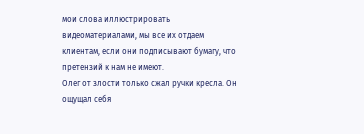мои слова иллюстрировать видеоматериалами, мы все их отдаем клиентам, если они подписывают бумагу, что претензий к нам не имеют.
Олег от злости только сжал ручки кресла. Он ощущал себя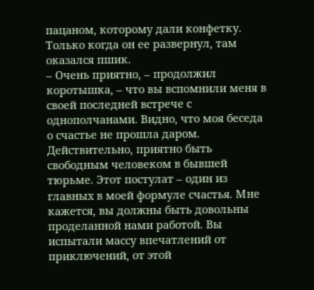пацаном, которому дали конфетку. Только когда он ее развернул, там оказался пшик.
– Очень приятно, – продолжил коротышка, – что вы вспомнили меня в своей последней встрече с однополчанами. Видно, что моя беседа о счастье не прошла даром. Действительно, приятно быть свободным человеком в бывшей тюрьме. Этот постулат – один из главных в моей формуле счастья. Мне кажется, вы должны быть довольны проделанной нами работой. Вы испытали массу впечатлений от приключений, от этой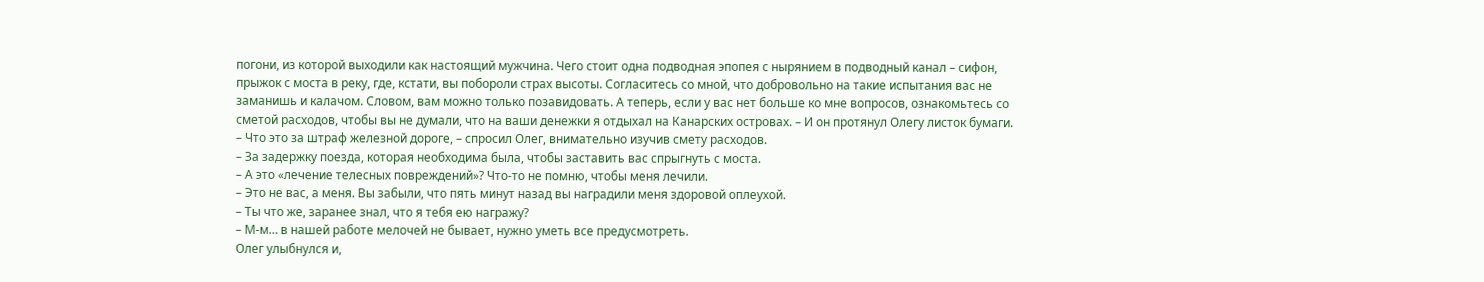погони, из которой выходили как настоящий мужчина. Чего стоит одна подводная эпопея с нырянием в подводный канал – сифон, прыжок с моста в реку, где, кстати, вы побороли страх высоты. Согласитесь со мной, что добровольно на такие испытания вас не заманишь и калачом. Словом, вам можно только позавидовать. А теперь, если у вас нет больше ко мне вопросов, ознакомьтесь со сметой расходов, чтобы вы не думали, что на ваши денежки я отдыхал на Канарских островах. – И он протянул Олегу листок бумаги.
– Что это за штраф железной дороге, – спросил Олег, внимательно изучив смету расходов.
– За задержку поезда, которая необходима была, чтобы заставить вас спрыгнуть с моста.
– А это «лечение телесных повреждений»? Что-то не помню, чтобы меня лечили.
– Это не вас, а меня. Вы забыли, что пять минут назад вы наградили меня здоровой оплеухой.
– Ты что же, заранее знал, что я тебя ею награжу?
– М-м… в нашей работе мелочей не бывает, нужно уметь все предусмотреть.
Олег улыбнулся и,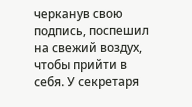черканув свою подпись, поспешил на свежий воздух, чтобы прийти в себя. У секретаря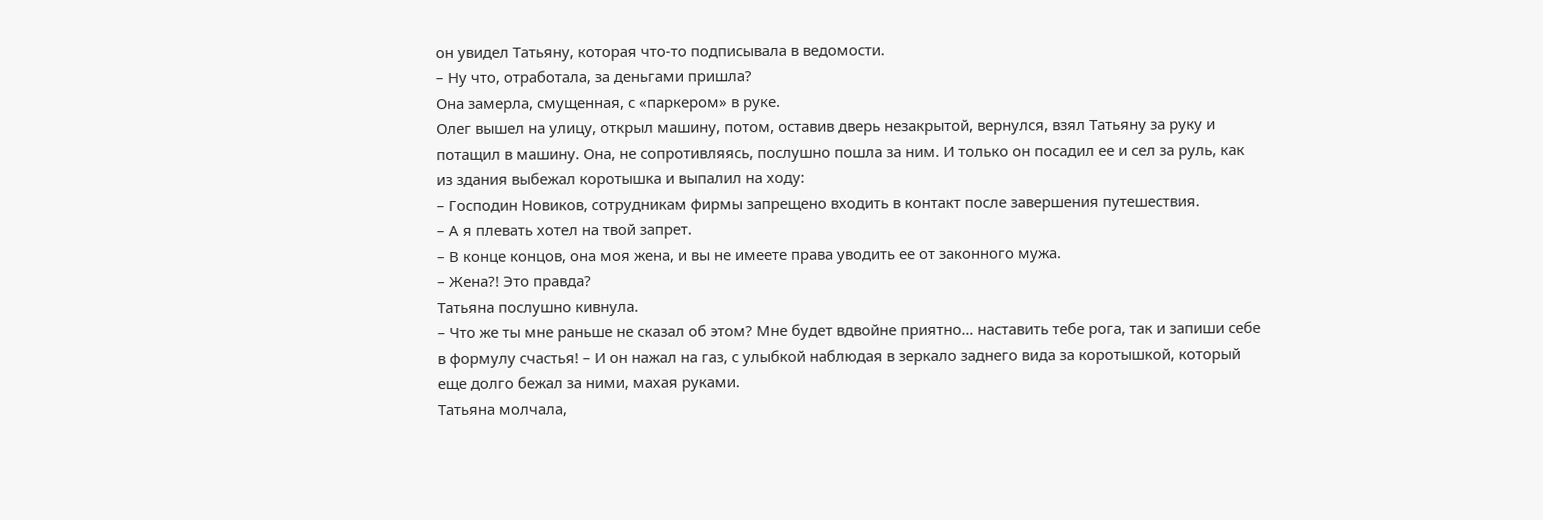он увидел Татьяну, которая что-то подписывала в ведомости.
– Ну что, отработала, за деньгами пришла?
Она замерла, смущенная, с «паркером» в руке.
Олег вышел на улицу, открыл машину, потом, оставив дверь незакрытой, вернулся, взял Татьяну за руку и потащил в машину. Она, не сопротивляясь, послушно пошла за ним. И только он посадил ее и сел за руль, как из здания выбежал коротышка и выпалил на ходу:
– Господин Новиков, сотрудникам фирмы запрещено входить в контакт после завершения путешествия.
– А я плевать хотел на твой запрет.
– В конце концов, она моя жена, и вы не имеете права уводить ее от законного мужа.
– Жена?! Это правда?
Татьяна послушно кивнула.
– Что же ты мне раньше не сказал об этом? Мне будет вдвойне приятно… наставить тебе рога, так и запиши себе в формулу счастья! – И он нажал на газ, с улыбкой наблюдая в зеркало заднего вида за коротышкой, который еще долго бежал за ними, махая руками.
Татьяна молчала,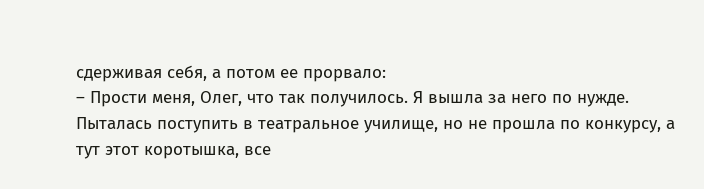сдерживая себя, а потом ее прорвало:
– Прости меня, Олег, что так получилось. Я вышла за него по нужде. Пыталась поступить в театральное училище, но не прошла по конкурсу, а тут этот коротышка, все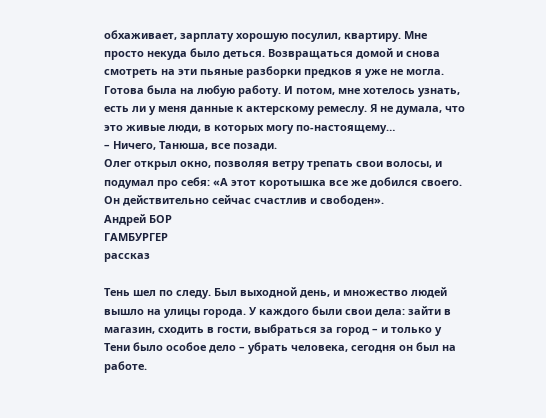обхаживает, зарплату хорошую посулил, квартиру. Мне просто некуда было деться. Возвращаться домой и снова смотреть на эти пьяные разборки предков я уже не могла. Готова была на любую работу. И потом, мне хотелось узнать, есть ли у меня данные к актерскому ремеслу. Я не думала, что это живые люди, в которых могу по-настоящему…
– Ничего, Танюша, все позади.
Олег открыл окно, позволяя ветру трепать свои волосы, и подумал про себя: «А этот коротышка все же добился своего. Он действительно сейчас счастлив и свободен».
Андрей БОР
ГАМБУРГЕР
рассказ

Тень шел по следу. Был выходной день, и множество людей вышло на улицы города. У каждого были свои дела: зайти в магазин, сходить в гости, выбраться за город – и только у Тени было особое дело – убрать человека, сегодня он был на работе.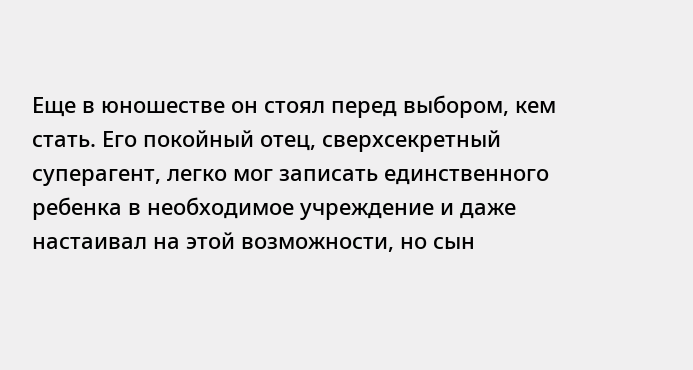Еще в юношестве он стоял перед выбором, кем стать. Его покойный отец, сверхсекретный суперагент, легко мог записать единственного ребенка в необходимое учреждение и даже настаивал на этой возможности, но сын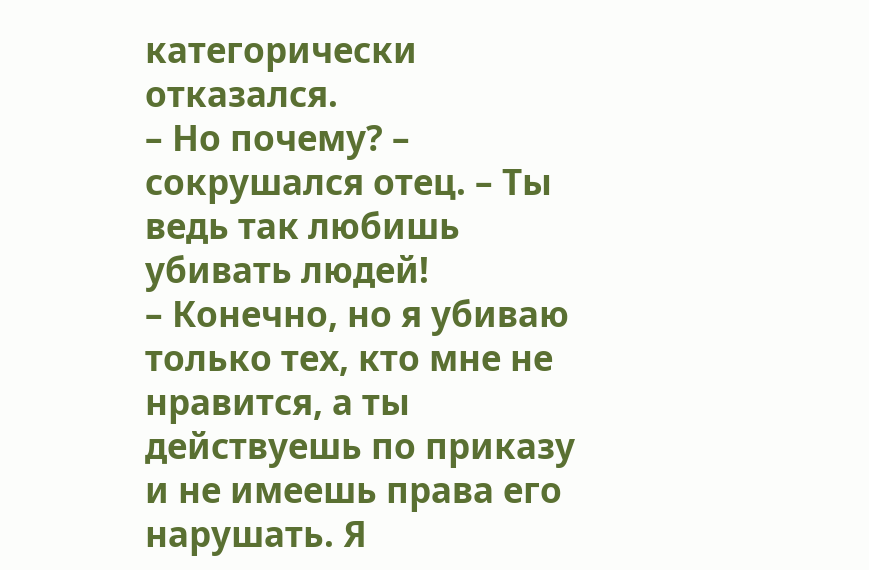категорически отказался.
– Но почему? – сокрушался отец. – Ты ведь так любишь убивать людей!
– Конечно, но я убиваю только тех, кто мне не нравится, а ты действуешь по приказу и не имеешь права его нарушать. Я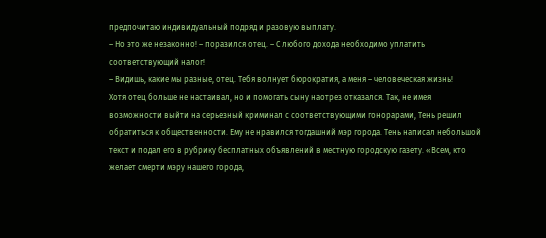предпочитаю индивидуальный подряд и разовую выплату.
– Но это же незаконно! – поразился отец. – С любого дохода необходимо уплатить соответствующий налог!
– Видишь, какие мы разные, отец. Тебя волнует бюрократия, а меня – человеческая жизнь!
Хотя отец больше не настаивал, но и помогать сыну наотрез отказался. Так, не имея возможности выйти на серьезный криминал с соответствующими гонорарами, Тень решил обратиться к общественности. Ему не нравился тогдашний мэр города. Тень написал небольшой текст и подал его в рубрику бесплатных объявлений в местную городскую газету. «Всем, кто желает смерти мэру нашего города,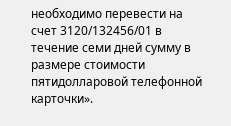необходимо перевести на счет 3120/132456/01 в течение семи дней сумму в размере стоимости пятидолларовой телефонной карточки».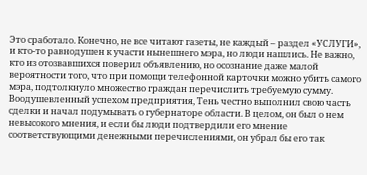Это сработало. Конечно, не все читают газеты, не каждый – раздел «УСЛУГИ», и кто-то равнодушен к участи нынешнего мэра, но люди нашлись. Не важно, кто из отозвавшихся поверил объявлению, но осознание даже малой вероятности того, что при помощи телефонной карточки можно убить самого мэра, подтолкнуло множество граждан перечислить требуемую сумму.
Воодушевленный успехом предприятия, Тень честно выполнил свою часть сделки и начал подумывать о губернаторе области. В целом, он был о нем невысокого мнения, и если бы люди подтвердили его мнение соответствующими денежными перечислениями, он убрал бы его так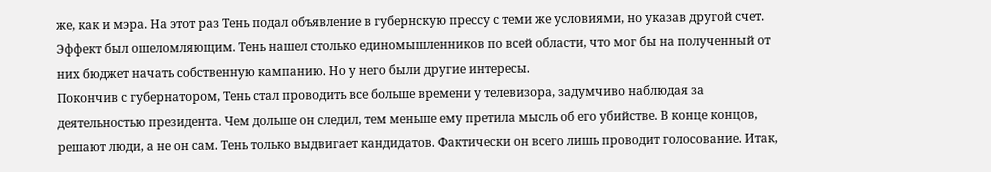же, как и мэра. На этот раз Тень подал объявление в губернскую прессу с теми же условиями, но указав другой счет. Эффект был ошеломляющим. Тень нашел столько единомышленников по всей области, что мог бы на полученный от них бюджет начать собственную кампанию. Но у него были другие интересы.
Покончив с губернатором, Тень стал проводить все больше времени у телевизора, задумчиво наблюдая за деятельностью президента. Чем дольше он следил, тем меньше ему претила мысль об его убийстве. В конце концов, решают люди, а не он сам. Тень только выдвигает кандидатов. Фактически он всего лишь проводит голосование. Итак,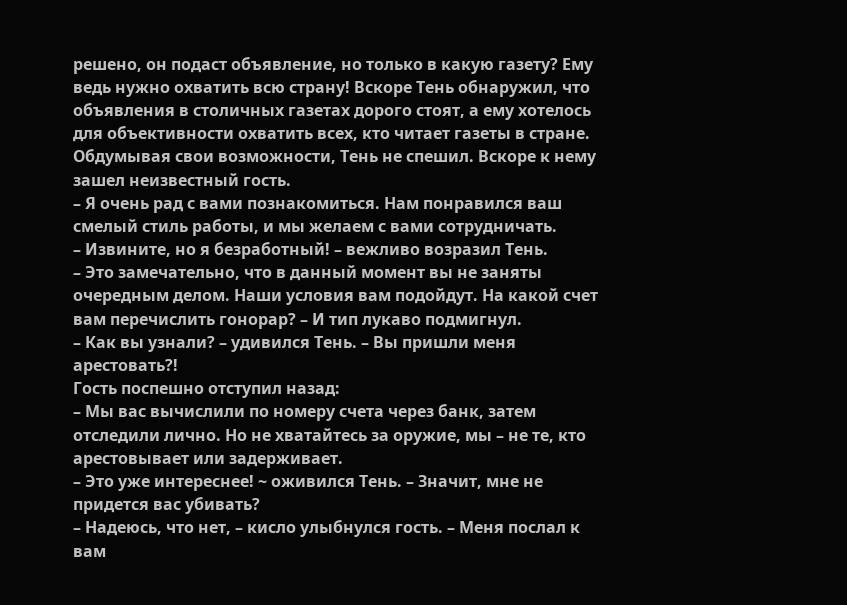решено, он подаст объявление, но только в какую газету? Ему ведь нужно охватить всю страну! Вскоре Тень обнаружил, что объявления в столичных газетах дорого стоят, а ему хотелось для объективности охватить всех, кто читает газеты в стране. Обдумывая свои возможности, Тень не спешил. Вскоре к нему зашел неизвестный гость.
– Я очень рад с вами познакомиться. Нам понравился ваш смелый стиль работы, и мы желаем с вами сотрудничать.
– Извините, но я безработный! – вежливо возразил Тень.
– Это замечательно, что в данный момент вы не заняты очередным делом. Наши условия вам подойдут. На какой счет вам перечислить гонорар? – И тип лукаво подмигнул.
– Как вы узнали? – удивился Тень. – Вы пришли меня арестовать?!
Гость поспешно отступил назад:
– Мы вас вычислили по номеру счета через банк, затем отследили лично. Но не хватайтесь за оружие, мы – не те, кто арестовывает или задерживает.
– Это уже интереснее! ~ оживился Тень. – Значит, мне не придется вас убивать?
– Надеюсь, что нет, – кисло улыбнулся гость. – Меня послал к вам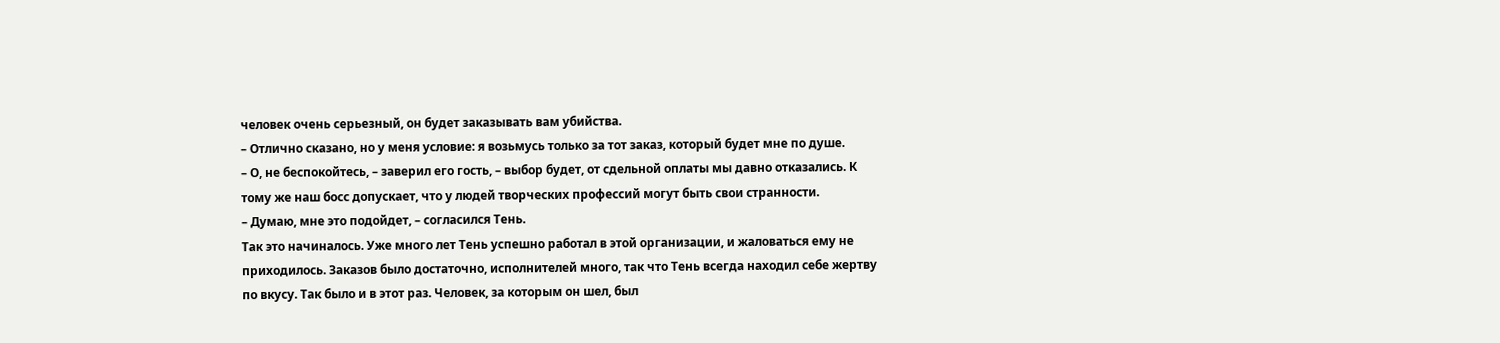человек очень серьезный, он будет заказывать вам убийства.
– Отлично сказано, но у меня условие: я возьмусь только за тот заказ, который будет мне по душе.
– О, не беспокойтесь, – заверил его гость, – выбор будет, от сдельной оплаты мы давно отказались. К тому же наш босс допускает, что у людей творческих профессий могут быть свои странности.
– Думаю, мне это подойдет, – согласился Тень.
Так это начиналось. Уже много лет Тень успешно работал в этой организации, и жаловаться ему не приходилось. Заказов было достаточно, исполнителей много, так что Тень всегда находил себе жертву по вкусу. Так было и в этот раз. Человек, за которым он шел, был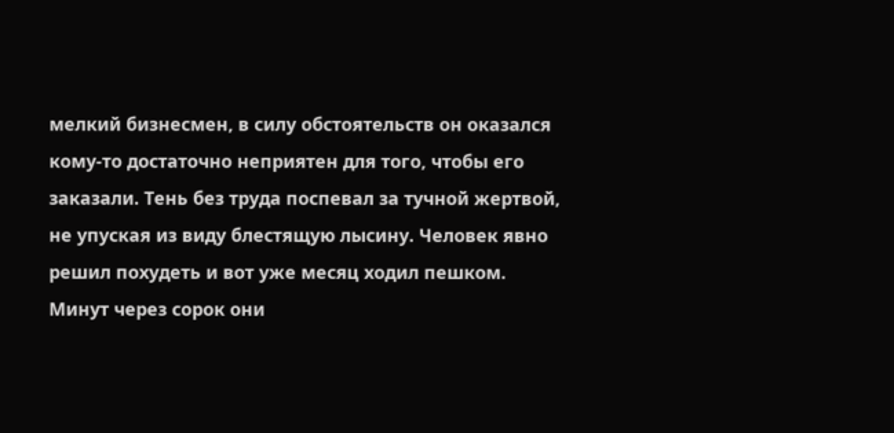мелкий бизнесмен, в силу обстоятельств он оказался кому-то достаточно неприятен для того, чтобы его заказали. Тень без труда поспевал за тучной жертвой, не упуская из виду блестящую лысину. Человек явно решил похудеть и вот уже месяц ходил пешком. Минут через сорок они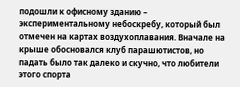подошли к офисному зданию – экспериментальному небоскребу, который был отмечен на картах воздухоплавания. Вначале на крыше обосновался клуб парашютистов, но падать было так далеко и скучно, что любители этого спорта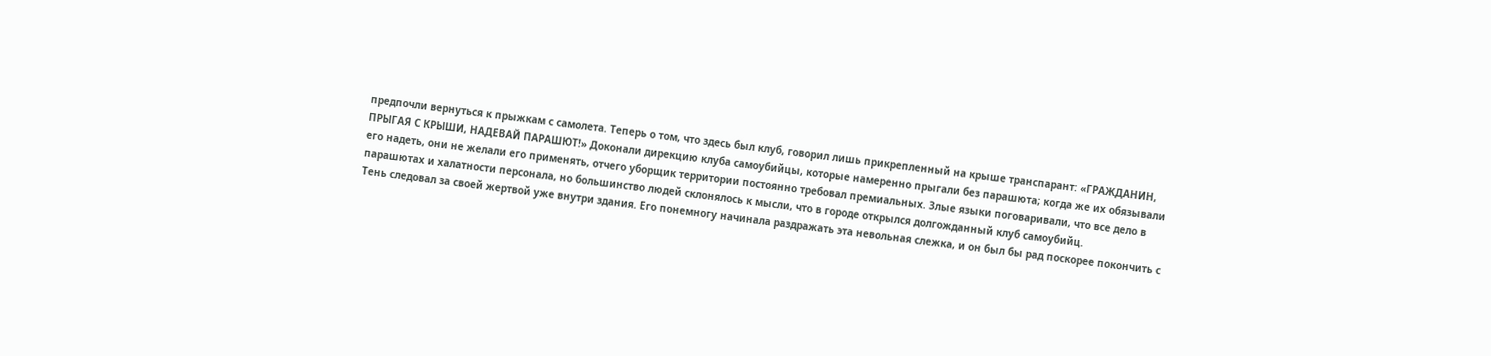предпочли вернуться к прыжкам с самолета. Теперь о том, что здесь был клуб, говорил лишь прикрепленный на крыше транспарант: «ГРАЖДАНИН, ПРЫГАЯ С КРЫШИ, НАДЕВАЙ ПАРАШЮТ!» Доконали дирекцию клуба самоубийцы, которые намеренно прыгали без парашюта; когда же их обязывали его надеть, они не желали его применять, отчего уборщик территории постоянно требовал премиальных. Злые языки поговаривали, что все дело в парашютах и халатности персонала, но большинство людей склонялось к мысли, что в городе открылся долгожданный клуб самоубийц.
Тень следовал за своей жертвой уже внутри здания. Его понемногу начинала раздражать эта невольная слежка, и он был бы рад поскорее покончить с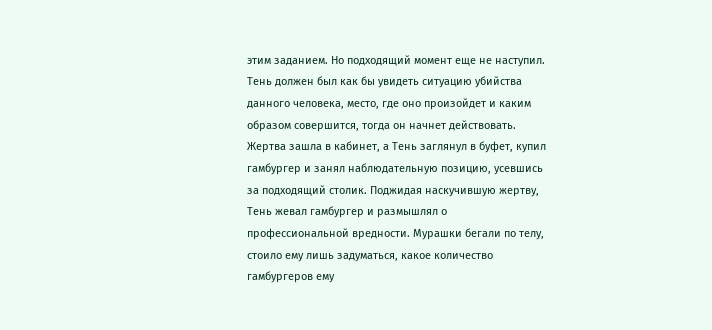этим заданием. Но подходящий момент еще не наступил. Тень должен был как бы увидеть ситуацию убийства данного человека, место, где оно произойдет и каким образом совершится, тогда он начнет действовать. Жертва зашла в кабинет, а Тень заглянул в буфет, купил гамбургер и занял наблюдательную позицию, усевшись за подходящий столик. Поджидая наскучившую жертву, Тень жевал гамбургер и размышлял о профессиональной вредности. Мурашки бегали по телу, стоило ему лишь задуматься, какое количество гамбургеров ему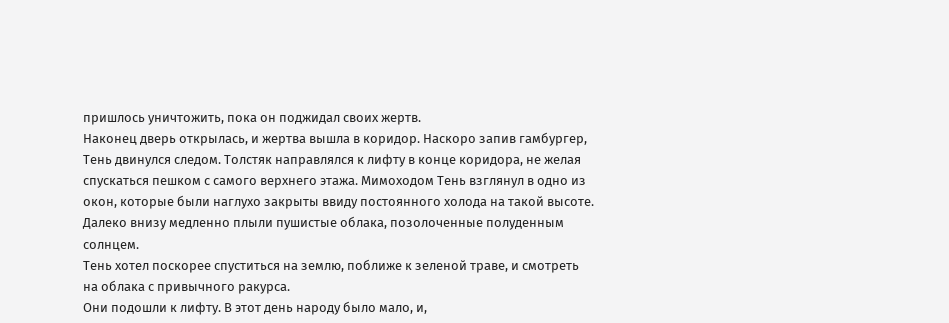пришлось уничтожить, пока он поджидал своих жертв.
Наконец дверь открылась, и жертва вышла в коридор. Наскоро запив гамбургер, Тень двинулся следом. Толстяк направлялся к лифту в конце коридора, не желая спускаться пешком с самого верхнего этажа. Мимоходом Тень взглянул в одно из окон, которые были наглухо закрыты ввиду постоянного холода на такой высоте. Далеко внизу медленно плыли пушистые облака, позолоченные полуденным солнцем.
Тень хотел поскорее спуститься на землю, поближе к зеленой траве, и смотреть на облака с привычного ракурса.
Они подошли к лифту. В этот день народу было мало, и,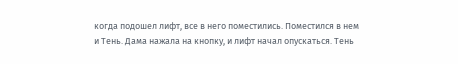когда подошел лифт, все в него поместились. Поместился в нем и Тень. Дама нажала на кнопку, и лифт начал опускаться. Тень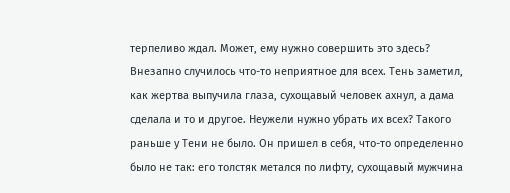терпеливо ждал. Может, ему нужно совершить это здесь? Внезапно случилось что-то неприятное для всех. Тень заметил, как жертва выпучила глаза, сухощавый человек ахнул, а дама сделала и то и другое. Неужели нужно убрать их всех? Такого раньше у Тени не было. Он пришел в себя, что-то определенно было не так: его толстяк метался по лифту, сухощавый мужчина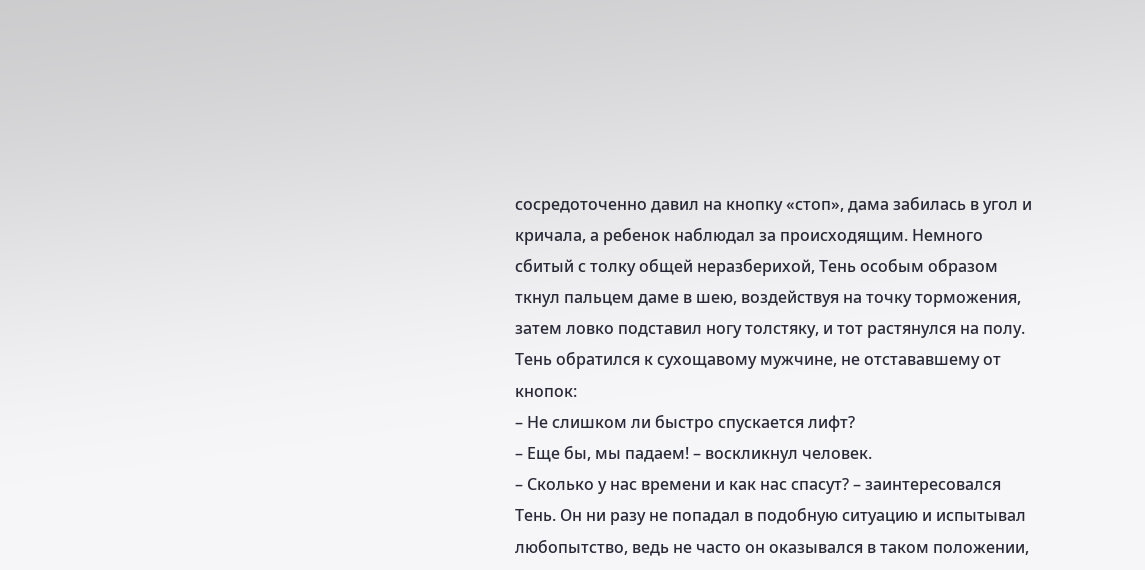сосредоточенно давил на кнопку «стоп», дама забилась в угол и кричала, а ребенок наблюдал за происходящим. Немного сбитый с толку общей неразберихой, Тень особым образом ткнул пальцем даме в шею, воздействуя на точку торможения, затем ловко подставил ногу толстяку, и тот растянулся на полу. Тень обратился к сухощавому мужчине, не отстававшему от кнопок:
– Не слишком ли быстро спускается лифт?
– Еще бы, мы падаем! – воскликнул человек.
– Сколько у нас времени и как нас спасут? – заинтересовался Тень. Он ни разу не попадал в подобную ситуацию и испытывал любопытство, ведь не часто он оказывался в таком положении,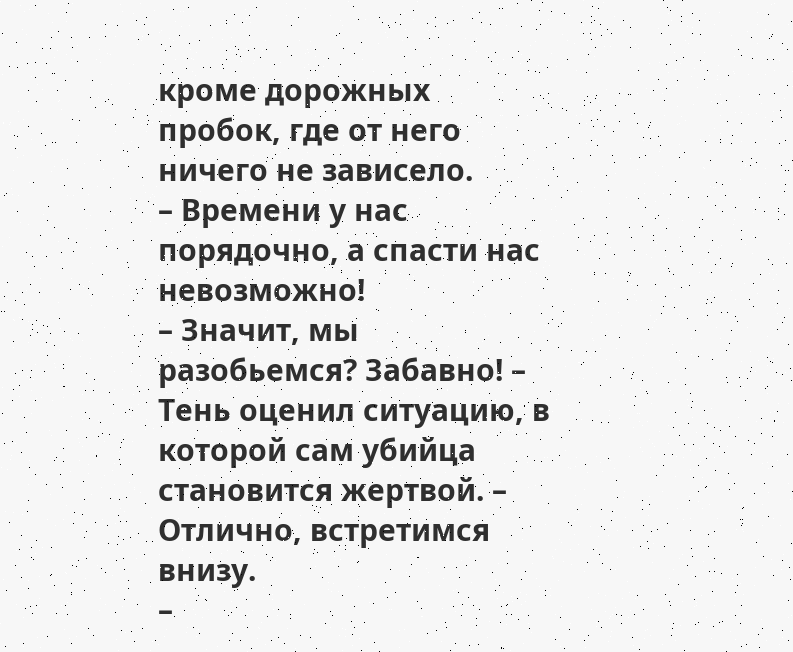кроме дорожных пробок, где от него ничего не зависело.
– Времени у нас порядочно, а спасти нас невозможно!
– Значит, мы разобьемся? Забавно! – Тень оценил ситуацию, в которой сам убийца становится жертвой. – Отлично, встретимся внизу.
–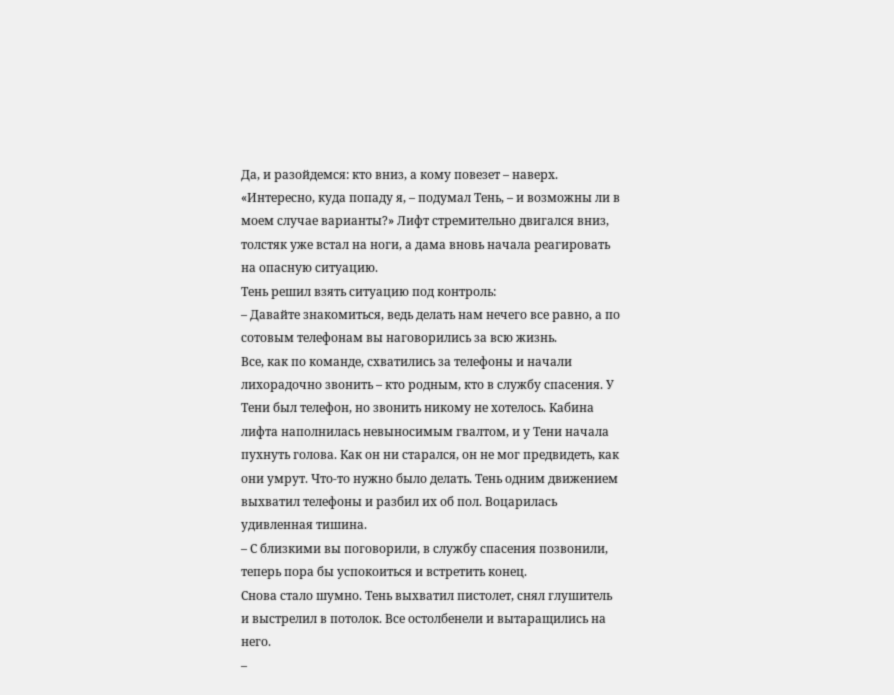Да, и разойдемся: кто вниз, а кому повезет – наверх.
«Интересно, куда попаду я, – подумал Тень, – и возможны ли в моем случае варианты?» Лифт стремительно двигался вниз, толстяк уже встал на ноги, а дама вновь начала реагировать на опасную ситуацию.
Тень решил взять ситуацию под контроль:
– Давайте знакомиться, ведь делать нам нечего все равно, а по сотовым телефонам вы наговорились за всю жизнь.
Все, как по команде, схватились за телефоны и начали лихорадочно звонить – кто родным, кто в службу спасения. У Тени был телефон, но звонить никому не хотелось. Кабина лифта наполнилась невыносимым гвалтом, и у Тени начала пухнуть голова. Как он ни старался, он не мог предвидеть, как они умрут. Что-то нужно было делать. Тень одним движением выхватил телефоны и разбил их об пол. Воцарилась удивленная тишина.
– С близкими вы поговорили, в службу спасения позвонили, теперь пора бы успокоиться и встретить конец.
Снова стало шумно. Тень выхватил пистолет, снял глушитель и выстрелил в потолок. Все остолбенели и вытаращились на него.
–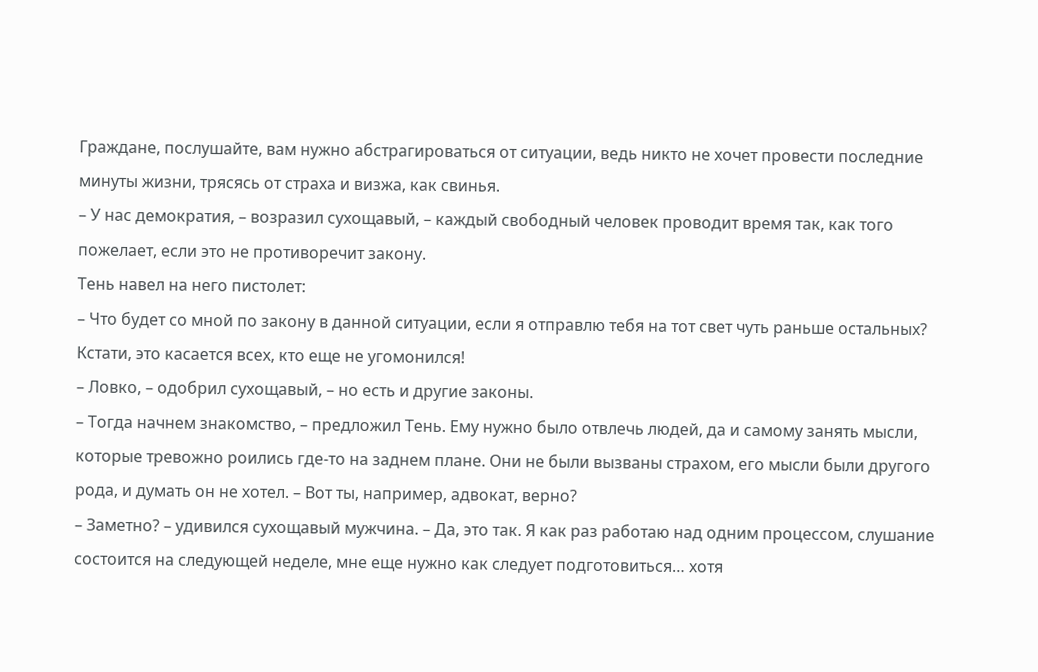Граждане, послушайте, вам нужно абстрагироваться от ситуации, ведь никто не хочет провести последние минуты жизни, трясясь от страха и визжа, как свинья.
– У нас демократия, – возразил сухощавый, – каждый свободный человек проводит время так, как того пожелает, если это не противоречит закону.
Тень навел на него пистолет:
– Что будет со мной по закону в данной ситуации, если я отправлю тебя на тот свет чуть раньше остальных? Кстати, это касается всех, кто еще не угомонился!
– Ловко, – одобрил сухощавый, – но есть и другие законы.
– Тогда начнем знакомство, – предложил Тень. Ему нужно было отвлечь людей, да и самому занять мысли, которые тревожно роились где-то на заднем плане. Они не были вызваны страхом, его мысли были другого рода, и думать он не хотел. – Вот ты, например, адвокат, верно?
– Заметно? – удивился сухощавый мужчина. – Да, это так. Я как раз работаю над одним процессом, слушание состоится на следующей неделе, мне еще нужно как следует подготовиться… хотя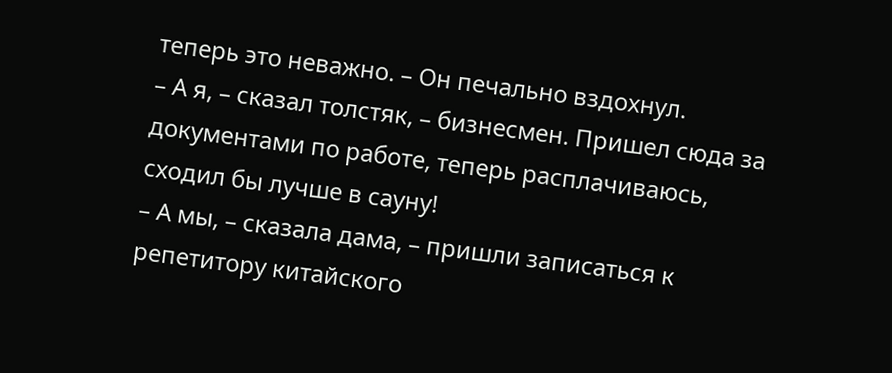теперь это неважно. – Он печально вздохнул.
– А я, – сказал толстяк, – бизнесмен. Пришел сюда за документами по работе, теперь расплачиваюсь, сходил бы лучше в сауну!
– А мы, – сказала дама, – пришли записаться к репетитору китайского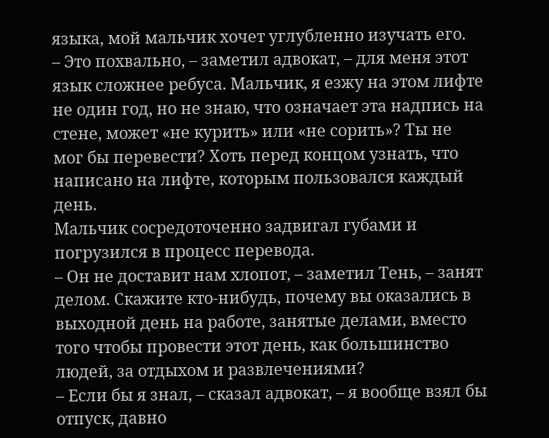языка, мой мальчик хочет углубленно изучать его.
– Это похвально, – заметил адвокат, – для меня этот язык сложнее ребуса. Мальчик, я езжу на этом лифте не один год, но не знаю, что означает эта надпись на стене, может «не курить» или «не сорить»? Ты не мог бы перевести? Хоть перед концом узнать, что написано на лифте, которым пользовался каждый день.
Мальчик сосредоточенно задвигал губами и погрузился в процесс перевода.
– Он не доставит нам хлопот, – заметил Тень, – занят делом. Скажите кто-нибудь, почему вы оказались в выходной день на работе, занятые делами, вместо того чтобы провести этот день, как большинство людей, за отдыхом и развлечениями?
– Если бы я знал, – сказал адвокат, – я вообще взял бы отпуск, давно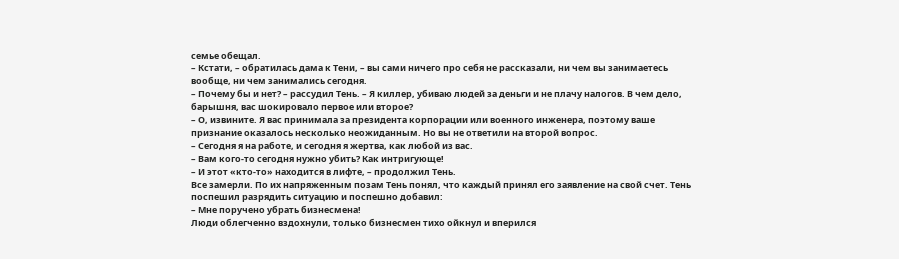семье обещал.
– Кстати, – обратилась дама к Тени, – вы сами ничего про себя не рассказали, ни чем вы занимаетесь вообще, ни чем занимались сегодня.
– Почему бы и нет? – рассудил Тень. – Я киллер, убиваю людей за деньги и не плачу налогов. В чем дело, барышня, вас шокировало первое или второе?
– О, извините. Я вас принимала за президента корпорации или военного инженера, поэтому ваше признание оказалось несколько неожиданным. Но вы не ответили на второй вопрос.
– Сегодня я на работе, и сегодня я жертва, как любой из вас.
– Вам кого-то сегодня нужно убить? Как интригующе!
– И этот «кто-то» находится в лифте, – продолжил Тень.
Все замерли. По их напряженным позам Тень понял, что каждый принял его заявление на свой счет. Тень поспешил разрядить ситуацию и поспешно добавил:
– Мне поручено убрать бизнесмена!
Люди облегченно вздохнули, только бизнесмен тихо ойкнул и вперился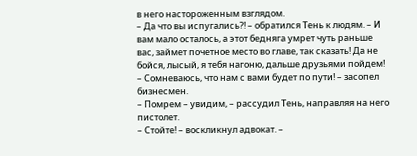в него настороженным взглядом.
– Да что вы испугались?! – обратился Тень к людям. – И вам мало осталось, а этот бедняга умрет чуть раньше вас, займет почетное место во главе, так сказать! Да не бойся, лысый, я тебя нагоню, дальше друзьями пойдем!
– Сомневаюсь, что нам с вами будет по пути! – засопел бизнесмен.
– Помрем – увидим, – рассудил Тень, направляя на него пистолет.
– Стойте! – воскликнул адвокат. –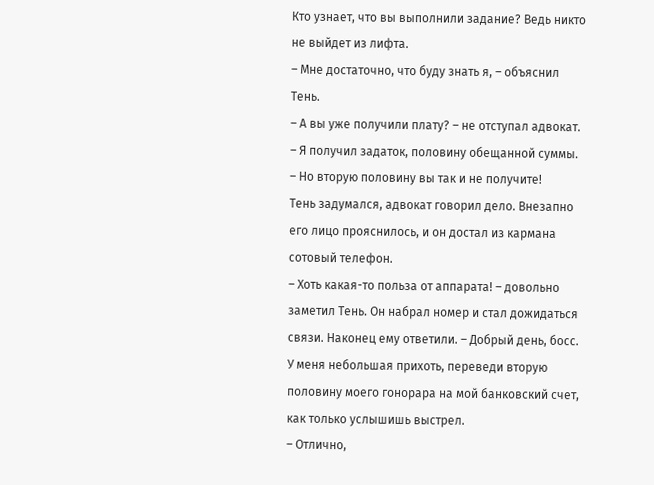Кто узнает, что вы выполнили задание? Ведь никто не выйдет из лифта.
– Мне достаточно, что буду знать я, – объяснил Тень.
– А вы уже получили плату? – не отступал адвокат.
– Я получил задаток, половину обещанной суммы.
– Но вторую половину вы так и не получите!
Тень задумался, адвокат говорил дело. Внезапно его лицо прояснилось, и он достал из кармана сотовый телефон.
– Хоть какая-то польза от аппарата! – довольно заметил Тень. Он набрал номер и стал дожидаться связи. Наконец ему ответили. – Добрый день, босс. У меня небольшая прихоть, переведи вторую половину моего гонорара на мой банковский счет, как только услышишь выстрел.
– Отлично,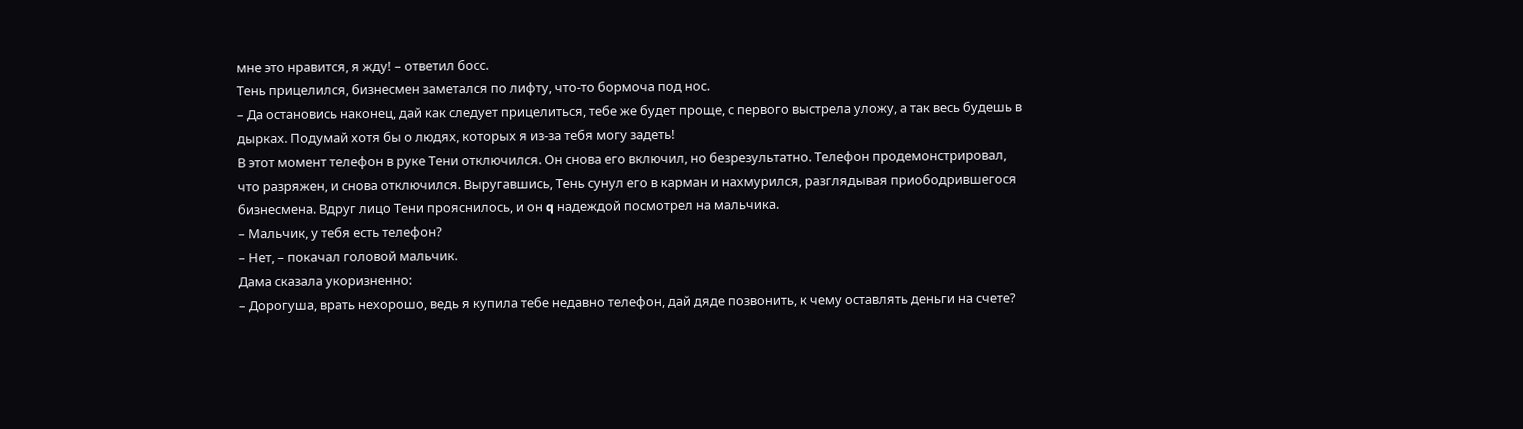мне это нравится, я жду! – ответил босс.
Тень прицелился, бизнесмен заметался по лифту, что-то бормоча под нос.
– Да остановись наконец, дай как следует прицелиться, тебе же будет проще, с первого выстрела уложу, а так весь будешь в дырках. Подумай хотя бы о людях, которых я из-за тебя могу задеть!
В этот момент телефон в руке Тени отключился. Он снова его включил, но безрезультатно. Телефон продемонстрировал, что разряжен, и снова отключился. Выругавшись, Тень сунул его в карман и нахмурился, разглядывая приободрившегося бизнесмена. Вдруг лицо Тени прояснилось, и он q надеждой посмотрел на мальчика.
– Мальчик, у тебя есть телефон?
– Нет, – покачал головой мальчик.
Дама сказала укоризненно:
– Дорогуша, врать нехорошо, ведь я купила тебе недавно телефон, дай дяде позвонить, к чему оставлять деньги на счете?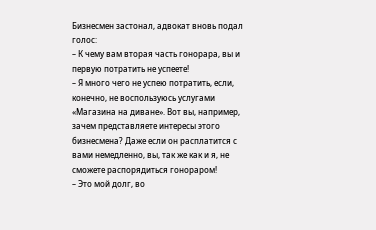Бизнесмен застонал, адвокат вновь подал голос:
– К чему вам вторая часть гонорара, вы и первую потратить не успеете!
– Я много чего не успею потратить, если, конечно, не воспользуюсь услугами «Магазина на диване». Вот вы, например, зачем представляете интересы этого бизнесмена? Даже если он расплатится с вами немедленно, вы, так же как и я, не сможете распорядиться гонораром!
– Это мой долг, во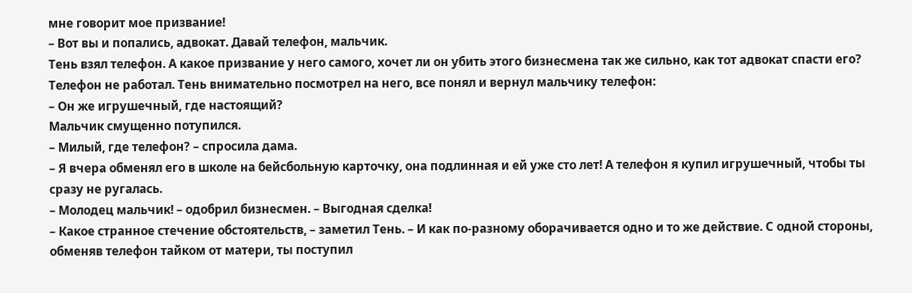мне говорит мое призвание!
– Вот вы и попались, адвокат. Давай телефон, мальчик.
Тень взял телефон. А какое призвание у него самого, хочет ли он убить этого бизнесмена так же сильно, как тот адвокат спасти его? Телефон не работал. Тень внимательно посмотрел на него, все понял и вернул мальчику телефон:
– Он же игрушечный, где настоящий?
Мальчик смущенно потупился.
– Милый, где телефон? – спросила дама.
– Я вчера обменял его в школе на бейсбольную карточку, она подлинная и ей уже сто лет! А телефон я купил игрушечный, чтобы ты сразу не ругалась.
– Молодец мальчик! – одобрил бизнесмен. – Выгодная сделка!
– Какое странное стечение обстоятельств, – заметил Тень. – И как по-разному оборачивается одно и то же действие. С одной стороны, обменяв телефон тайком от матери, ты поступил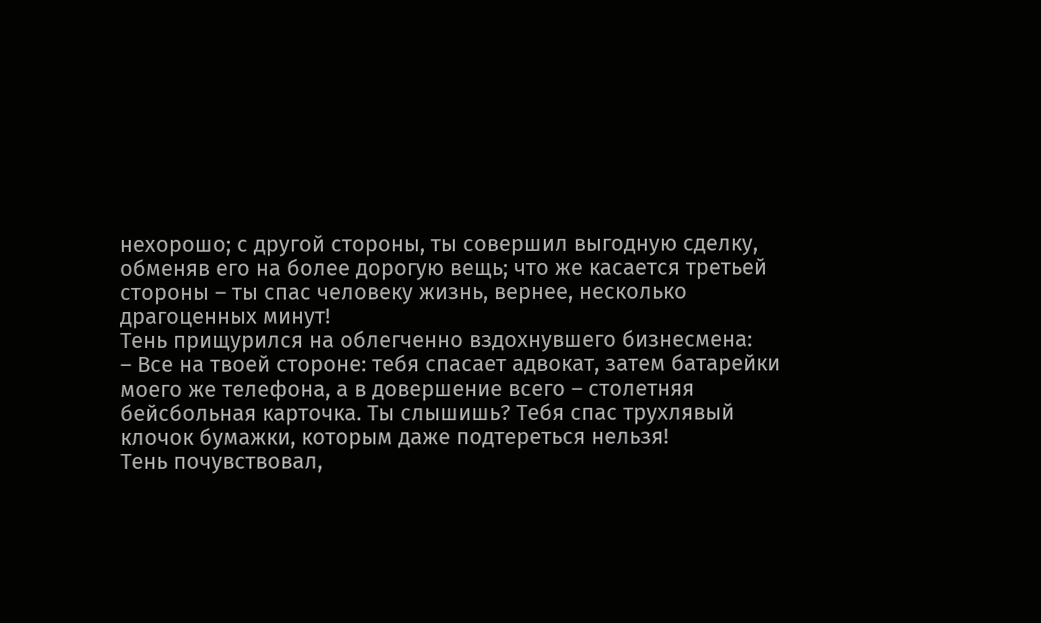нехорошо; с другой стороны, ты совершил выгодную сделку, обменяв его на более дорогую вещь; что же касается третьей стороны – ты спас человеку жизнь, вернее, несколько драгоценных минут!
Тень прищурился на облегченно вздохнувшего бизнесмена:
– Все на твоей стороне: тебя спасает адвокат, затем батарейки моего же телефона, а в довершение всего – столетняя бейсбольная карточка. Ты слышишь? Тебя спас трухлявый клочок бумажки, которым даже подтереться нельзя!
Тень почувствовал,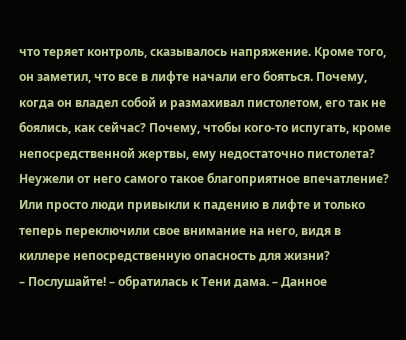что теряет контроль, сказывалось напряжение. Кроме того, он заметил, что все в лифте начали его бояться. Почему, когда он владел собой и размахивал пистолетом, его так не боялись, как сейчас? Почему, чтобы кого-то испугать, кроме непосредственной жертвы, ему недостаточно пистолета? Неужели от него самого такое благоприятное впечатление? Или просто люди привыкли к падению в лифте и только теперь переключили свое внимание на него, видя в киллере непосредственную опасность для жизни?
– Послушайте! – обратилась к Тени дама. – Данное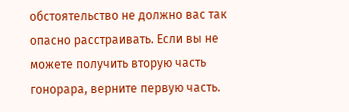обстоятельство не должно вас так опасно расстраивать. Если вы не можете получить вторую часть гонорара, верните первую часть.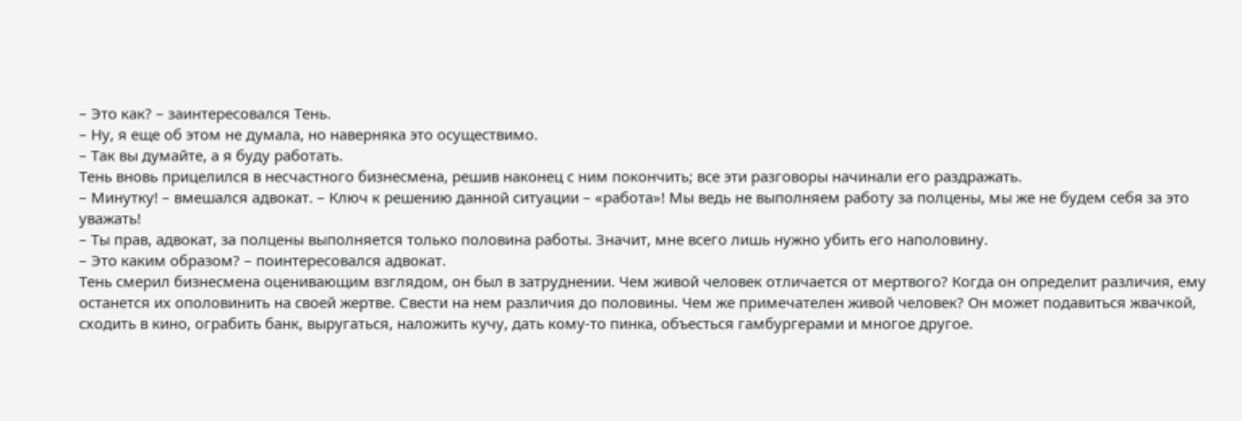– Это как? – заинтересовался Тень.
– Ну, я еще об этом не думала, но наверняка это осуществимо.
– Так вы думайте, а я буду работать.
Тень вновь прицелился в несчастного бизнесмена, решив наконец с ним покончить; все эти разговоры начинали его раздражать.
– Минутку! – вмешался адвокат. – Ключ к решению данной ситуации – «работа»! Мы ведь не выполняем работу за полцены, мы же не будем себя за это уважать!
– Ты прав, адвокат, за полцены выполняется только половина работы. Значит, мне всего лишь нужно убить его наполовину.
– Это каким образом? – поинтересовался адвокат.
Тень смерил бизнесмена оценивающим взглядом, он был в затруднении. Чем живой человек отличается от мертвого? Когда он определит различия, ему останется их ополовинить на своей жертве. Свести на нем различия до половины. Чем же примечателен живой человек? Он может подавиться жвачкой, сходить в кино, ограбить банк, выругаться, наложить кучу, дать кому-то пинка, объесться гамбургерами и многое другое.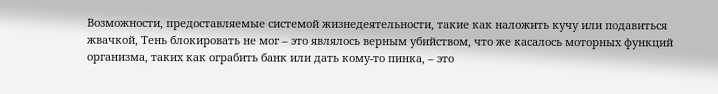Возможности, предоставляемые системой жизнедеятельности, такие как наложить кучу или подавиться жвачкой, Тень блокировать не мог – это являлось верным убийством, что же касалось моторных функций организма, таких как ограбить банк или дать кому-то пинка, – это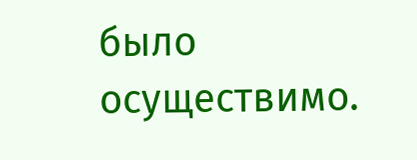было осуществимо.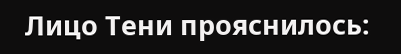Лицо Тени прояснилось: